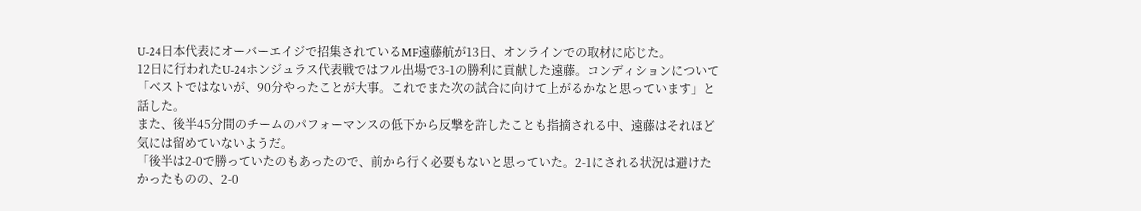U-24日本代表にオーバーエイジで招集されているMF遠藤航が13日、オンラインでの取材に応じた。
12日に行われたU-24ホンジュラス代表戦ではフル出場で3-1の勝利に貢献した遠藤。コンディションについて「ベストではないが、90分やったことが大事。これでまた次の試合に向けて上がるかなと思っています」と話した。
また、後半45分間のチームのパフォーマンスの低下から反撃を許したことも指摘される中、遠藤はそれほど気には留めていないようだ。
「後半は2-0で勝っていたのもあったので、前から行く必要もないと思っていた。2-1にされる状況は避けたかったものの、2-0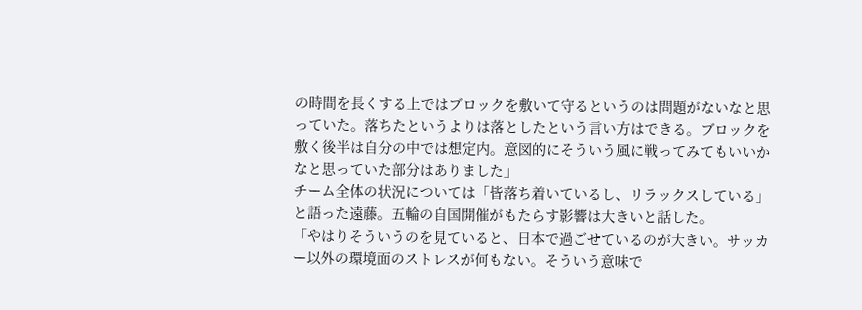の時間を長くする上ではブロックを敷いて守るというのは問題がないなと思っていた。落ちたというよりは落としたという言い方はできる。ブロックを敷く後半は自分の中では想定内。意図的にそういう風に戦ってみてもいいかなと思っていた部分はありました」
チーム全体の状況については「皆落ち着いているし、リラックスしている」と語った遠藤。五輪の自国開催がもたらす影響は大きいと話した。
「やはりそういうのを見ていると、日本で過ごせているのが大きい。サッカー以外の環境面のストレスが何もない。そういう意味で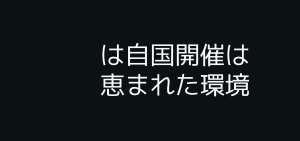は自国開催は恵まれた環境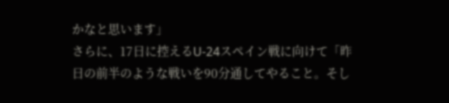かなと思います」
さらに、17日に控えるU-24スペイン戦に向けて「昨日の前半のような戦いを90分通してやること。そし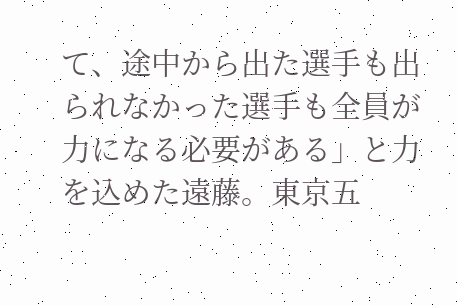て、途中から出た選手も出られなかった選手も全員が力になる必要がある」と力を込めた遠藤。東京五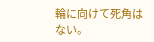輪に向けて死角はない。